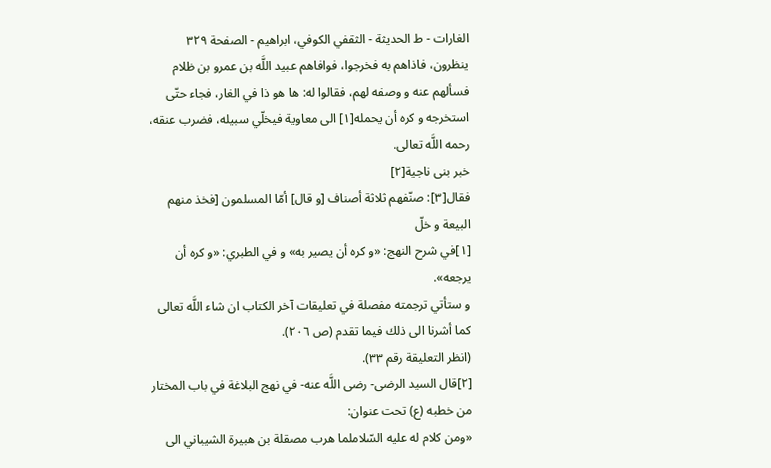الغارات - ط الحديثة - الثقفي الکوفي، ابراهیم - الصفحة ٣٢٩
ينظرون، فاذاهم به فخرجوا، فوافاهم عبيد اللَّه بن عمرو بن ظلام فسألهم عنه و وصفه لهم، فقالوا له: ها هو ذا في الغار، فجاء حتّى استخرجه و كره أن يحمله[١] الى معاوية فيخلّي سبيله، فضرب عنقه، رحمه اللَّه تعالى.
خبر بنى ناجية[٢]
فقال[٣]: صنّفهم ثلاثة أصناف [و قال] أمّا المسلمون [فخذ منهم البيعة و خلّ
[١]في شرح النهج: «و كره أن يصير به» و في الطبري: «و كره أن يرجعه».
و ستأتي ترجمته مفصلة في تعليقات آخر الكتاب ان شاء اللَّه تعالى كما أشرنا الى ذلك فيما تقدم (ص ٢٠٦).
(انظر التعليقة رقم ٣٣).
[٢]قال السيد الرضى- رضى اللَّه عنه- في نهج البلاغة في باب المختار من خطبه (ع) تحت عنوان:
«ومن كلام له عليه السّلاملما هرب مصقلة بن هبيرة الشيباني الى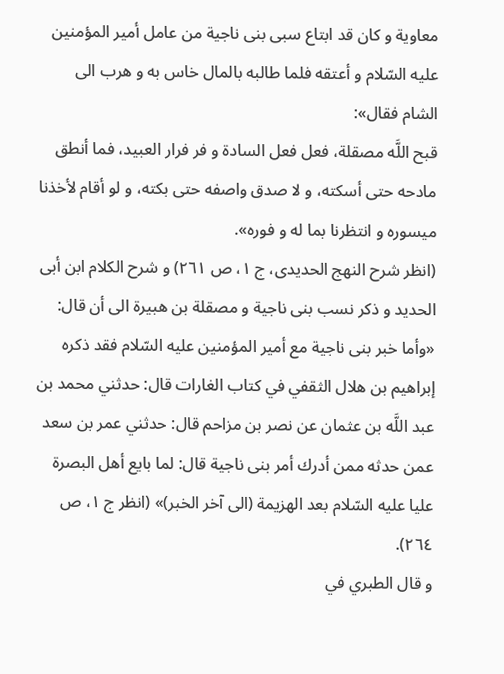معاوية و كان قد ابتاع سبى بنى ناجية من عامل أمير المؤمنين عليه السّلام و أعتقه فلما طالبه بالمال خاس به و هرب الى الشام فقال»:
قبح اللَّه مصقلة، فعل فعل السادة و فر فرار العبيد، فما أنطق مادحه حتى أسكته، و لا صدق واصفه حتى بكته، و لو أقام لأخذنا ميسوره و انتظرنا بما له و فوره».
(انظر شرح النهج الحديدى، ج ١، ص ٢٦١) و شرح الكلام ابن أبى الحديد و ذكر نسب بنى ناجية و مصقلة بن هبيرة الى أن قال:
«وأما خبر بنى ناجية مع أمير المؤمنين عليه السّلام فقد ذكره إبراهيم بن هلال الثقفي في كتاب الغارات قال: حدثني محمد بن عبد اللَّه بن عثمان عن نصر بن مزاحم قال: حدثني عمر بن سعد عمن حدثه ممن أدرك أمر بنى ناجية قال: لما بايع أهل البصرة عليا عليه السّلام بعد الهزيمة (الى آخر الخبر)» (انظر ج ١، ص ٢٦٤).
و قال الطبري في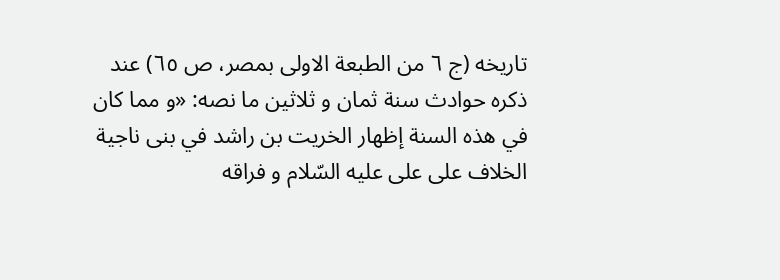تاريخه (ج ٦ من الطبعة الاولى بمصر، ص ٦٥) عند ذكره حوادث سنة ثمان و ثلاثين ما نصه: «و مما كان في هذه السنة إظهار الخريت بن راشد في بنى ناجية الخلاف على على عليه السّلام و فراقه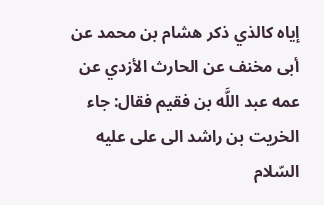إياه كالذي ذكر هشام بن محمد عن أبى مخنف عن الحارث الأزدي عن عمه عبد اللَّه بن فقيم فقال: جاء الخريت بن راشد الى على عليه السّلام